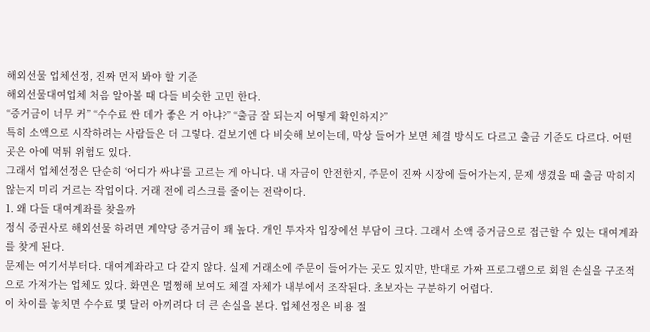해외선물 업체선정, 진짜 먼저 봐야 할 기준
해외선물대여업체 처음 알아볼 때 다들 비슷한 고민 한다.
“증거금이 너무 커” “수수료 싼 데가 좋은 거 아냐?” “출금 잘 되는지 어떻게 확인하지?”
특히 소액으로 시작하려는 사람들은 더 그렇다. 겉보기엔 다 비슷해 보이는데, 막상 들어가 보면 체결 방식도 다르고 출금 기준도 다르다. 어떤 곳은 아예 먹튀 위험도 있다.
그래서 업체선정은 단순히 ‘어디가 싸냐’를 고르는 게 아니다. 내 자금이 안전한지, 주문이 진짜 시장에 들어가는지, 문제 생겼을 때 출금 막히지 않는지 미리 거르는 작업이다. 거래 전에 리스크를 줄이는 전략이다.
1. 왜 다들 대여계좌를 찾을까
정식 증권사로 해외선물 하려면 계약당 증거금이 꽤 높다. 개인 투자자 입장에선 부담이 크다. 그래서 소액 증거금으로 접근할 수 있는 대여계좌를 찾게 된다.
문제는 여기서부터다. 대여계좌라고 다 같지 않다. 실제 거래소에 주문이 들어가는 곳도 있지만, 반대로 가짜 프로그램으로 회원 손실을 구조적으로 가져가는 업체도 있다. 화면은 멀쩡해 보여도 체결 자체가 내부에서 조작된다. 초보자는 구분하기 어렵다.
이 차이를 놓치면 수수료 몇 달러 아끼려다 더 큰 손실을 본다. 업체선정은 비용 절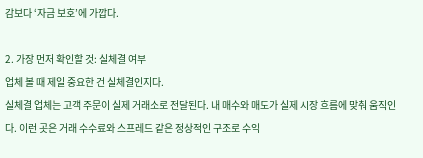감보다 ‘자금 보호’에 가깝다.

2. 가장 먼저 확인할 것: 실체결 여부
업체 볼 때 제일 중요한 건 실체결인지다.
실체결 업체는 고객 주문이 실제 거래소로 전달된다. 내 매수와 매도가 실제 시장 흐름에 맞춰 움직인다. 이런 곳은 거래 수수료와 스프레드 같은 정상적인 구조로 수익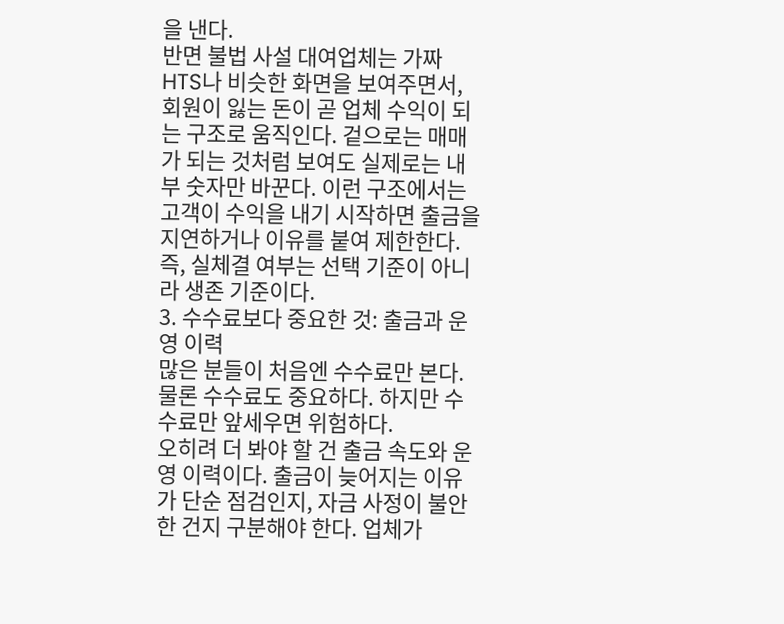을 낸다.
반면 불법 사설 대여업체는 가짜 HTS나 비슷한 화면을 보여주면서, 회원이 잃는 돈이 곧 업체 수익이 되는 구조로 움직인다. 겉으로는 매매가 되는 것처럼 보여도 실제로는 내부 숫자만 바꾼다. 이런 구조에서는 고객이 수익을 내기 시작하면 출금을 지연하거나 이유를 붙여 제한한다.
즉, 실체결 여부는 선택 기준이 아니라 생존 기준이다.
3. 수수료보다 중요한 것: 출금과 운영 이력
많은 분들이 처음엔 수수료만 본다. 물론 수수료도 중요하다. 하지만 수수료만 앞세우면 위험하다.
오히려 더 봐야 할 건 출금 속도와 운영 이력이다. 출금이 늦어지는 이유가 단순 점검인지, 자금 사정이 불안한 건지 구분해야 한다. 업체가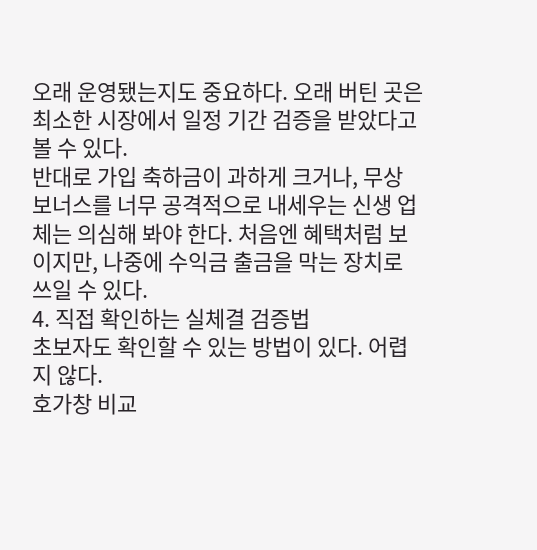오래 운영됐는지도 중요하다. 오래 버틴 곳은 최소한 시장에서 일정 기간 검증을 받았다고 볼 수 있다.
반대로 가입 축하금이 과하게 크거나, 무상 보너스를 너무 공격적으로 내세우는 신생 업체는 의심해 봐야 한다. 처음엔 혜택처럼 보이지만, 나중에 수익금 출금을 막는 장치로 쓰일 수 있다.
4. 직접 확인하는 실체결 검증법
초보자도 확인할 수 있는 방법이 있다. 어렵지 않다.
호가창 비교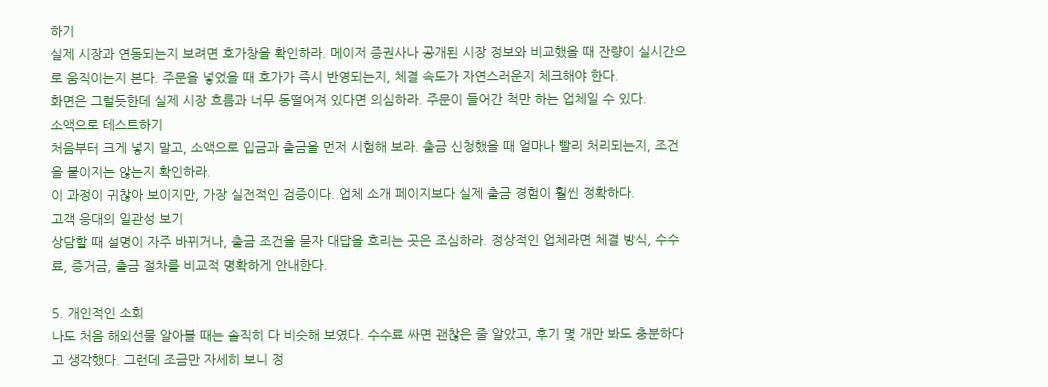하기
실제 시장과 연동되는지 보려면 호가창을 확인하라. 메이저 증권사나 공개된 시장 정보와 비교했을 때 잔량이 실시간으로 움직이는지 본다. 주문을 넣었을 때 호가가 즉시 반영되는지, 체결 속도가 자연스러운지 체크해야 한다.
화면은 그럴듯한데 실제 시장 흐름과 너무 동떨어져 있다면 의심하라. 주문이 들어간 척만 하는 업체일 수 있다.
소액으로 테스트하기
처음부터 크게 넣지 말고, 소액으로 입금과 출금을 먼저 시험해 보라. 출금 신청했을 때 얼마나 빨리 처리되는지, 조건을 붙이지는 않는지 확인하라.
이 과정이 귀찮아 보이지만, 가장 실전적인 검증이다. 업체 소개 페이지보다 실제 출금 경험이 훨씬 정확하다.
고객 응대의 일관성 보기
상담할 때 설명이 자주 바뀌거나, 출금 조건을 묻자 대답을 흐리는 곳은 조심하라. 정상적인 업체라면 체결 방식, 수수료, 증거금, 출금 절차를 비교적 명확하게 안내한다.

5. 개인적인 소회
나도 처음 해외선물 알아볼 때는 솔직히 다 비슷해 보였다. 수수료 싸면 괜찮은 줄 알았고, 후기 몇 개만 봐도 충분하다고 생각했다. 그런데 조금만 자세히 보니 정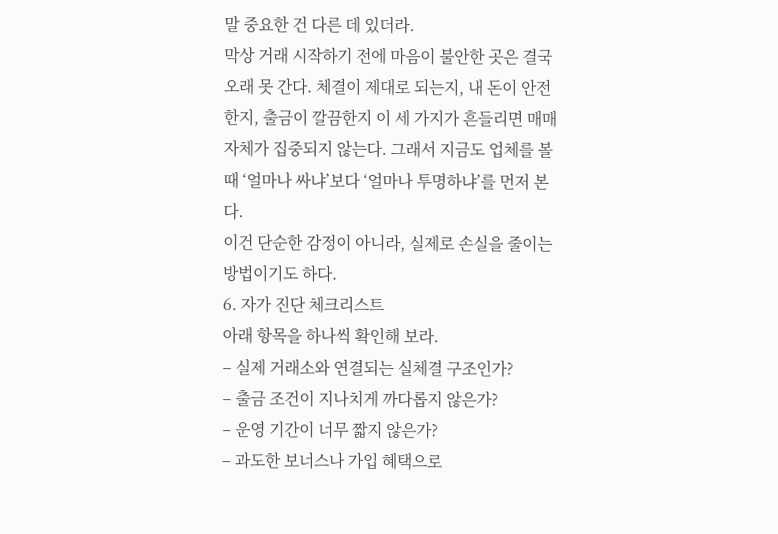말 중요한 건 다른 데 있더라.
막상 거래 시작하기 전에 마음이 불안한 곳은 결국 오래 못 간다. 체결이 제대로 되는지, 내 돈이 안전한지, 출금이 깔끔한지 이 세 가지가 흔들리면 매매 자체가 집중되지 않는다. 그래서 지금도 업체를 볼 때 ‘얼마나 싸냐’보다 ‘얼마나 투명하냐’를 먼저 본다.
이건 단순한 감정이 아니라, 실제로 손실을 줄이는 방법이기도 하다.
6. 자가 진단 체크리스트
아래 항목을 하나씩 확인해 보라.
– 실제 거래소와 연결되는 실체결 구조인가?
– 출금 조건이 지나치게 까다롭지 않은가?
– 운영 기간이 너무 짧지 않은가?
– 과도한 보너스나 가입 혜택으로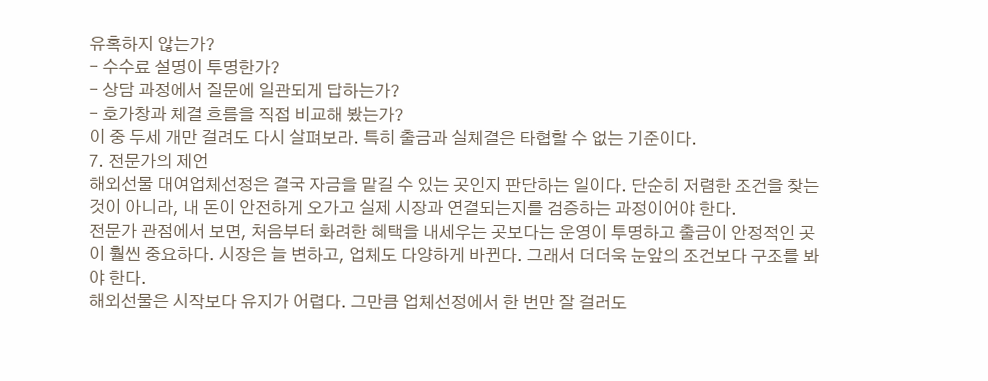유혹하지 않는가?
– 수수료 설명이 투명한가?
– 상담 과정에서 질문에 일관되게 답하는가?
– 호가창과 체결 흐름을 직접 비교해 봤는가?
이 중 두세 개만 걸려도 다시 살펴보라. 특히 출금과 실체결은 타협할 수 없는 기준이다.
7. 전문가의 제언
해외선물 대여업체선정은 결국 자금을 맡길 수 있는 곳인지 판단하는 일이다. 단순히 저렴한 조건을 찾는 것이 아니라, 내 돈이 안전하게 오가고 실제 시장과 연결되는지를 검증하는 과정이어야 한다.
전문가 관점에서 보면, 처음부터 화려한 혜택을 내세우는 곳보다는 운영이 투명하고 출금이 안정적인 곳이 훨씬 중요하다. 시장은 늘 변하고, 업체도 다양하게 바뀐다. 그래서 더더욱 눈앞의 조건보다 구조를 봐야 한다.
해외선물은 시작보다 유지가 어렵다. 그만큼 업체선정에서 한 번만 잘 걸러도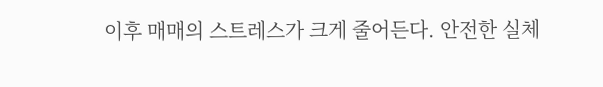이후 매매의 스트레스가 크게 줄어든다. 안전한 실체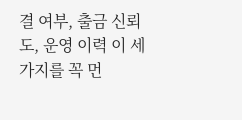결 여부, 출금 신뢰도, 운영 이력 이 세 가지를 꼭 먼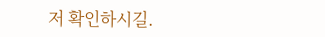저 확인하시길.